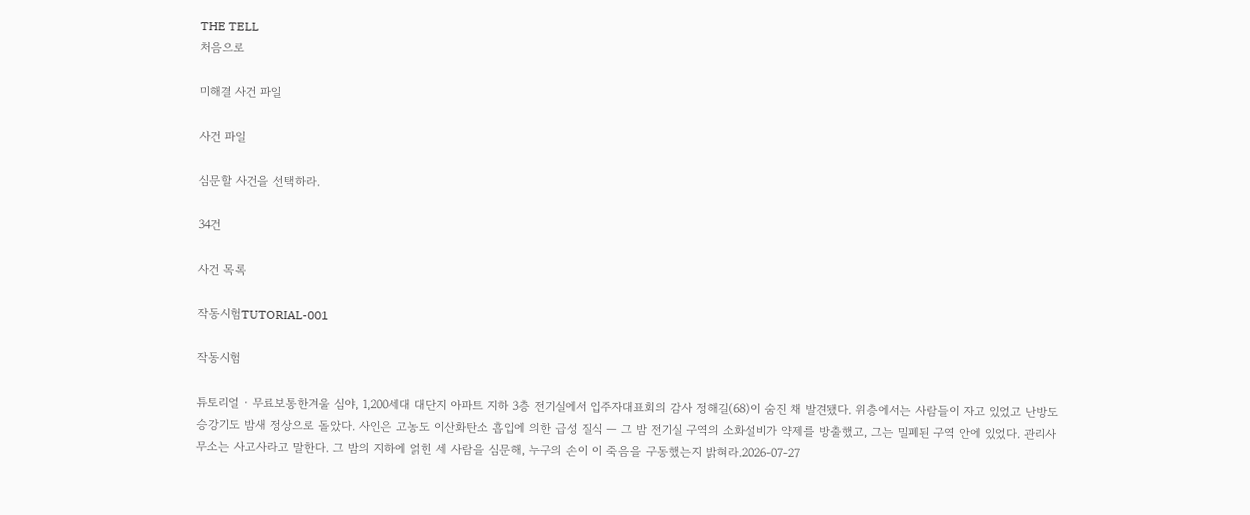THE TELL
처음으로

미해결 사건 파일

사건 파일

심문할 사건을 선택하라.

34건

사건 목록

작동시험TUTORIAL-001

작동시험

튜토리얼 · 무료보통한겨울 심야, 1,200세대 대단지 아파트 지하 3층 전기실에서 입주자대표회의 감사 정해길(68)이 숨진 채 발견됐다. 위층에서는 사람들이 자고 있었고 난방도 승강기도 밤새 정상으로 돌았다. 사인은 고농도 이산화탄소 흡입에 의한 급성 질식 — 그 밤 전기실 구역의 소화설비가 약제를 방출했고, 그는 밀폐된 구역 안에 있었다. 관리사무소는 사고사라고 말한다. 그 밤의 지하에 얽힌 세 사람을 심문해, 누구의 손이 이 죽음을 구동했는지 밝혀라.2026-07-27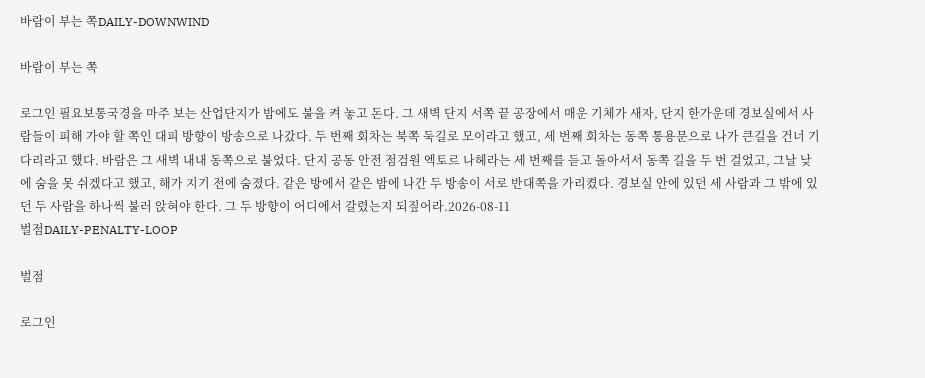바람이 부는 쪽DAILY-DOWNWIND

바람이 부는 쪽

로그인 필요보통국경을 마주 보는 산업단지가 밤에도 불을 켜 놓고 돈다. 그 새벽 단지 서쪽 끝 공장에서 매운 기체가 새자, 단지 한가운데 경보실에서 사람들이 피해 가야 할 쪽인 대피 방향이 방송으로 나갔다. 두 번째 회차는 북쪽 둑길로 모이라고 했고, 세 번째 회차는 동쪽 통용문으로 나가 큰길을 건너 기다리라고 했다. 바람은 그 새벽 내내 동쪽으로 불었다. 단지 공동 안전 점검원 엑토르 나헤라는 세 번째를 듣고 돌아서서 동쪽 길을 두 번 걸었고, 그날 낮에 숨을 못 쉬겠다고 했고, 해가 지기 전에 숨졌다. 같은 방에서 같은 밤에 나간 두 방송이 서로 반대쪽을 가리켰다. 경보실 안에 있던 세 사람과 그 밖에 있던 두 사람을 하나씩 불러 앉혀야 한다. 그 두 방향이 어디에서 갈렸는지 되짚어라.2026-08-11
벌점DAILY-PENALTY-LOOP

벌점

로그인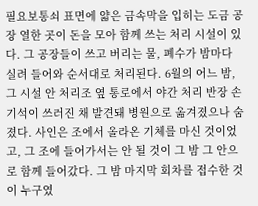필요보통쇠 표면에 얇은 금속막을 입히는 도금 공장 열한 곳이 돈을 모아 함께 쓰는 처리 시설이 있다. 그 공장들이 쓰고 버리는 물, 폐수가 밤마다 실려 들어와 순서대로 처리된다. 6월의 어느 밤, 그 시설 안 처리조 옆 통로에서 야간 처리 반장 손기석이 쓰러진 채 발견돼 병원으로 옮겨졌으나 숨졌다. 사인은 조에서 올라온 기체를 마신 것이었고, 그 조에 들어가서는 안 될 것이 그 밤 그 안으로 함께 들어갔다. 그 밤 마지막 회차를 접수한 것이 누구였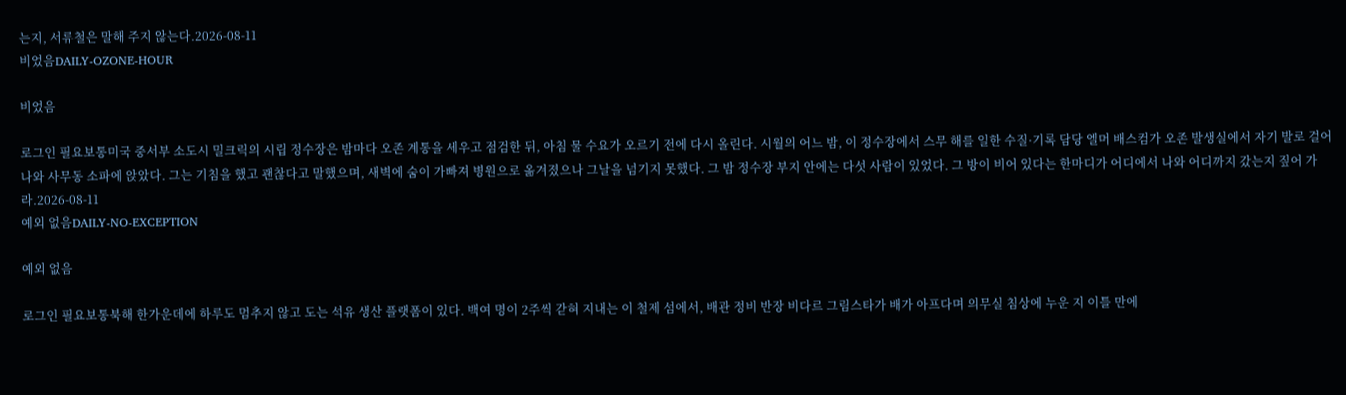는지, 서류철은 말해 주지 않는다.2026-08-11
비었음DAILY-OZONE-HOUR

비었음

로그인 필요보통미국 중서부 소도시 밀크릭의 시립 정수장은 밤마다 오존 계통을 세우고 점검한 뒤, 아침 물 수요가 오르기 전에 다시 올린다. 시월의 어느 밤, 이 정수장에서 스무 해를 일한 수질·기록 담당 엘머 배스컴가 오존 발생실에서 자기 발로 걸어 나와 사무동 소파에 앉았다. 그는 기침을 했고 괜찮다고 말했으며, 새벽에 숨이 가빠져 병원으로 옮겨졌으나 그날을 넘기지 못했다. 그 밤 정수장 부지 안에는 다섯 사람이 있었다. 그 방이 비어 있다는 한마디가 어디에서 나와 어디까지 갔는지 짚어 가라.2026-08-11
예외 없음DAILY-NO-EXCEPTION

예외 없음

로그인 필요보통북해 한가운데에 하루도 멈추지 않고 도는 석유 생산 플랫폼이 있다. 백여 명이 2주씩 갇혀 지내는 이 철제 섬에서, 배관 정비 반장 비다르 그림스타가 배가 아프다며 의무실 침상에 누운 지 이틀 만에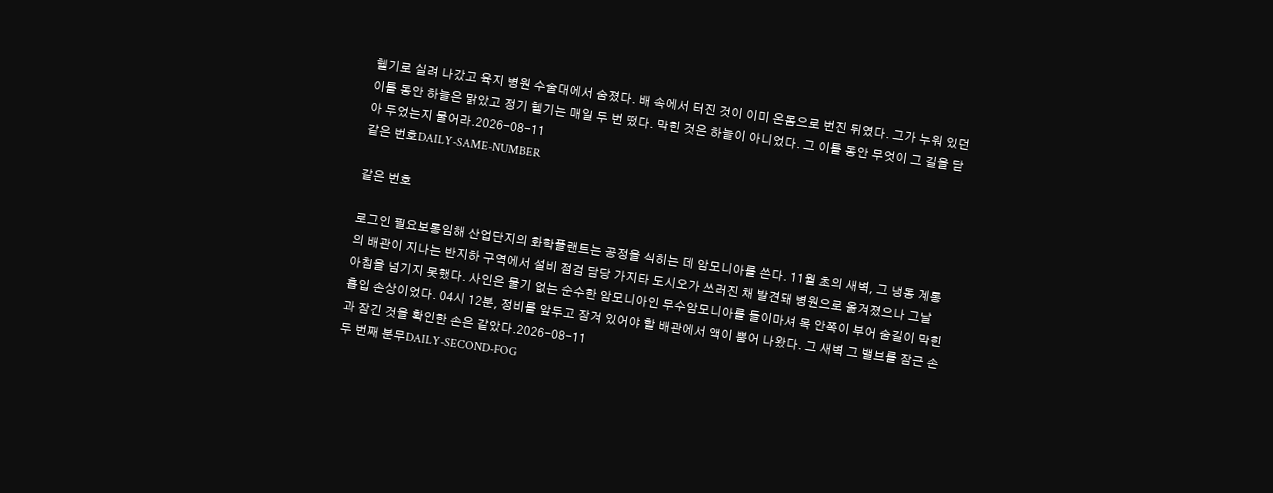헬기로 실려 나갔고 육지 병원 수술대에서 숨졌다. 배 속에서 터진 것이 이미 온몸으로 번진 뒤였다. 그가 누워 있던 이틀 동안 하늘은 맑았고 정기 헬기는 매일 두 번 떴다. 막힌 것은 하늘이 아니었다. 그 이틀 동안 무엇이 그 길을 닫아 두었는지 물어라.2026-08-11
같은 번호DAILY-SAME-NUMBER

같은 번호

로그인 필요보통임해 산업단지의 화학플랜트는 공정을 식히는 데 암모니아를 쓴다. 11월 초의 새벽, 그 냉동 계통의 배관이 지나는 반지하 구역에서 설비 점검 담당 가지타 도시오가 쓰러진 채 발견돼 병원으로 옮겨졌으나 그날 아침을 넘기지 못했다. 사인은 물기 없는 순수한 암모니아인 무수암모니아를 들이마셔 목 안쪽이 부어 숨길이 막힌 흡입 손상이었다. 04시 12분, 정비를 앞두고 잠겨 있어야 할 배관에서 액이 뿜어 나왔다. 그 새벽 그 밸브를 잠근 손과 잠긴 것을 확인한 손은 같았다.2026-08-11
두 번째 분무DAILY-SECOND-FOG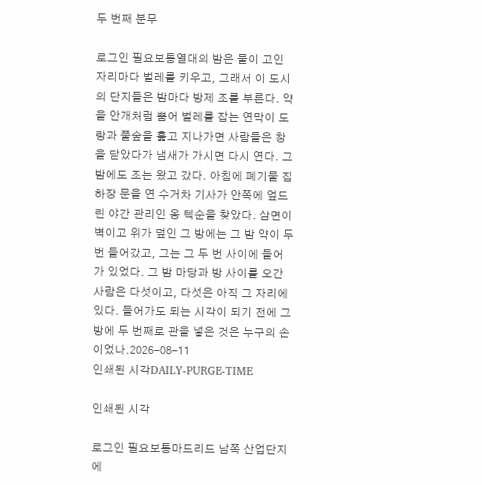두 번째 분무

로그인 필요보통열대의 밤은 물이 고인 자리마다 벌레를 키우고, 그래서 이 도시의 단지들은 밤마다 방제 조를 부른다. 약을 안개처럼 뿜어 벌레를 잡는 연막이 도랑과 풀숲을 훑고 지나가면 사람들은 창을 닫았다가 냄새가 가시면 다시 연다. 그 밤에도 조는 왔고 갔다. 아침에 폐기물 집하장 문을 연 수거차 기사가 안쪽에 엎드린 야간 관리인 옹 텍순을 찾았다. 삼면이 벽이고 위가 덮인 그 방에는 그 밤 약이 두 번 들어갔고, 그는 그 두 번 사이에 들어가 있었다. 그 밤 마당과 방 사이를 오간 사람은 다섯이고, 다섯은 아직 그 자리에 있다. 들어가도 되는 시각이 되기 전에 그 방에 두 번째로 관을 넣은 것은 누구의 손이었나.2026-08-11
인쇄된 시각DAILY-PURGE-TIME

인쇄된 시각

로그인 필요보통마드리드 남쪽 산업단지에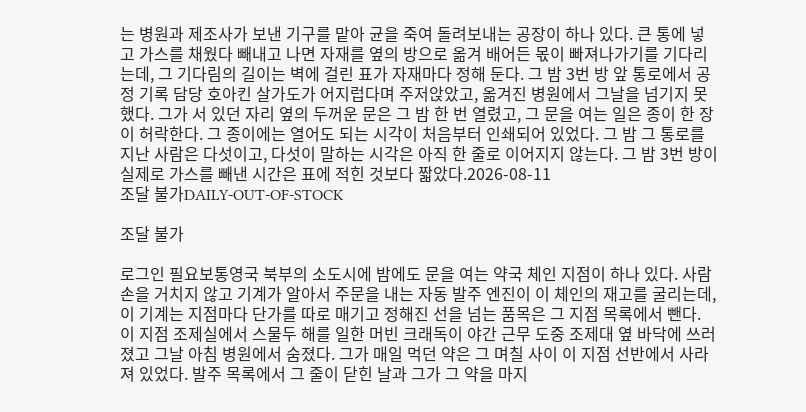는 병원과 제조사가 보낸 기구를 맡아 균을 죽여 돌려보내는 공장이 하나 있다. 큰 통에 넣고 가스를 채웠다 빼내고 나면 자재를 옆의 방으로 옮겨 배어든 몫이 빠져나가기를 기다리는데, 그 기다림의 길이는 벽에 걸린 표가 자재마다 정해 둔다. 그 밤 3번 방 앞 통로에서 공정 기록 담당 호아킨 살가도가 어지럽다며 주저앉았고, 옮겨진 병원에서 그날을 넘기지 못했다. 그가 서 있던 자리 옆의 두꺼운 문은 그 밤 한 번 열렸고, 그 문을 여는 일은 종이 한 장이 허락한다. 그 종이에는 열어도 되는 시각이 처음부터 인쇄되어 있었다. 그 밤 그 통로를 지난 사람은 다섯이고, 다섯이 말하는 시각은 아직 한 줄로 이어지지 않는다. 그 밤 3번 방이 실제로 가스를 빼낸 시간은 표에 적힌 것보다 짧았다.2026-08-11
조달 불가DAILY-OUT-OF-STOCK

조달 불가

로그인 필요보통영국 북부의 소도시에 밤에도 문을 여는 약국 체인 지점이 하나 있다. 사람 손을 거치지 않고 기계가 알아서 주문을 내는 자동 발주 엔진이 이 체인의 재고를 굴리는데, 이 기계는 지점마다 단가를 따로 매기고 정해진 선을 넘는 품목은 그 지점 목록에서 뺀다. 이 지점 조제실에서 스물두 해를 일한 머빈 크래독이 야간 근무 도중 조제대 옆 바닥에 쓰러졌고 그날 아침 병원에서 숨졌다. 그가 매일 먹던 약은 그 며칠 사이 이 지점 선반에서 사라져 있었다. 발주 목록에서 그 줄이 닫힌 날과 그가 그 약을 마지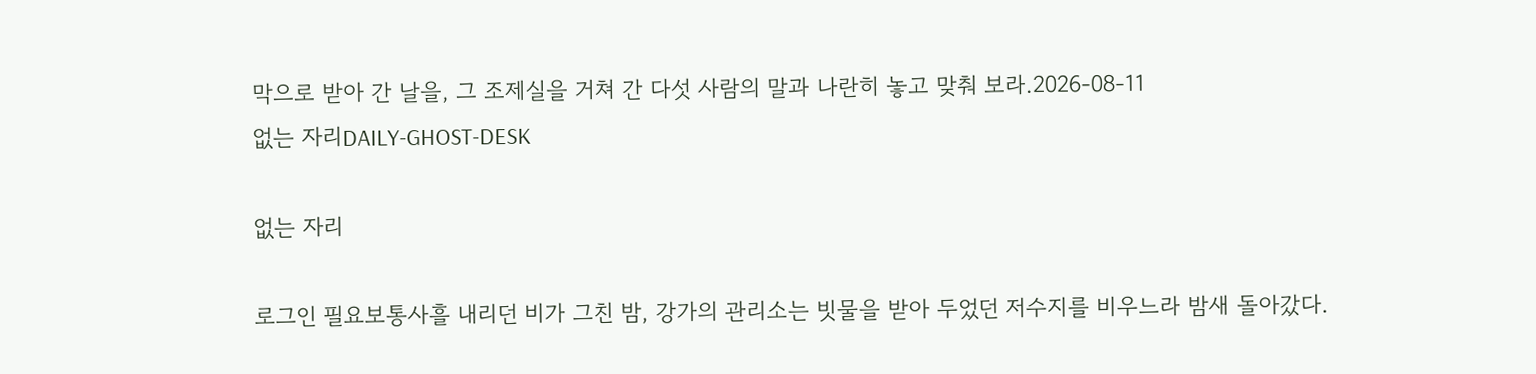막으로 받아 간 날을, 그 조제실을 거쳐 간 다섯 사람의 말과 나란히 놓고 맞춰 보라.2026-08-11
없는 자리DAILY-GHOST-DESK

없는 자리

로그인 필요보통사흘 내리던 비가 그친 밤, 강가의 관리소는 빗물을 받아 두었던 저수지를 비우느라 밤새 돌아갔다.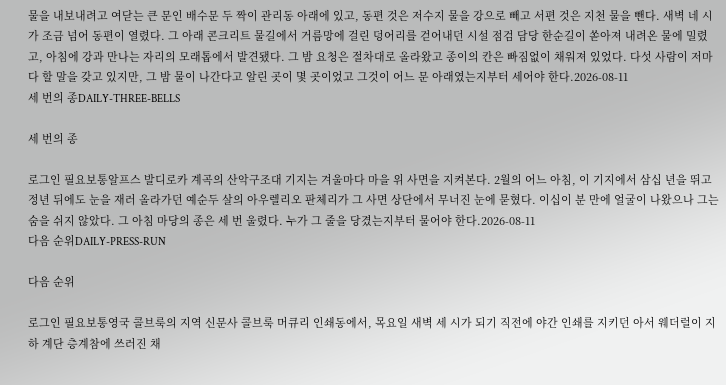물을 내보내려고 여닫는 큰 문인 배수문 두 짝이 관리동 아래에 있고, 동편 것은 저수지 물을 강으로 빼고 서편 것은 지천 물을 뺀다. 새벽 네 시가 조금 넘어 동편이 열렸다. 그 아래 콘크리트 물길에서 거름망에 걸린 덩어리를 걷어내던 시설 점검 담당 한순길이 쏟아져 내려온 물에 밀렸고, 아침에 강과 만나는 자리의 모래톱에서 발견됐다. 그 밤 요청은 절차대로 올라왔고 종이의 칸은 빠짐없이 채워져 있었다. 다섯 사람이 저마다 할 말을 갖고 있지만, 그 밤 물이 나간다고 알린 곳이 몇 곳이었고 그것이 어느 문 아래였는지부터 세어야 한다.2026-08-11
세 번의 종DAILY-THREE-BELLS

세 번의 종

로그인 필요보통알프스 발디로카 계곡의 산악구조대 기지는 겨울마다 마을 위 사면을 지켜본다. 2월의 어느 아침, 이 기지에서 삼십 년을 뛰고 정년 뒤에도 눈을 재러 올라가던 예순두 살의 아우렐리오 판체리가 그 사면 상단에서 무너진 눈에 묻혔다. 이십이 분 만에 얼굴이 나왔으나 그는 숨을 쉬지 않았다. 그 아침 마당의 종은 세 번 울렸다. 누가 그 줄을 당겼는지부터 물어야 한다.2026-08-11
다음 순위DAILY-PRESS-RUN

다음 순위

로그인 필요보통영국 콜브룩의 지역 신문사 콜브룩 머큐리 인쇄동에서, 목요일 새벽 세 시가 되기 직전에 야간 인쇄를 지키던 아서 웨더럴이 지하 계단 층계참에 쓰러진 채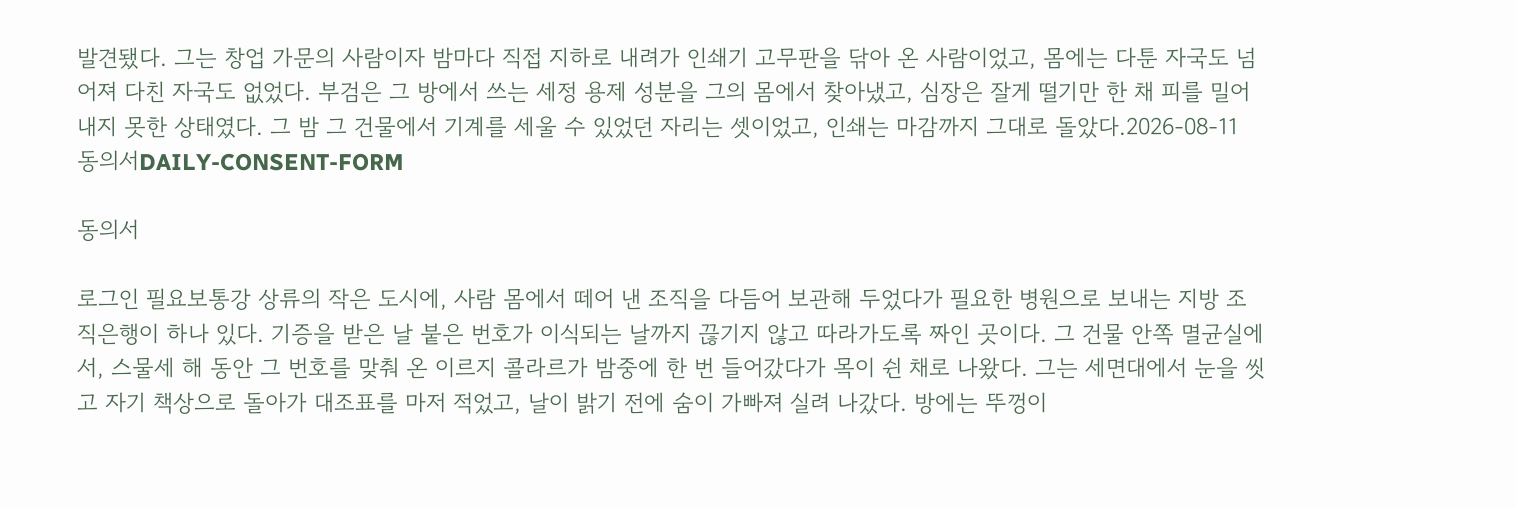발견됐다. 그는 창업 가문의 사람이자 밤마다 직접 지하로 내려가 인쇄기 고무판을 닦아 온 사람이었고, 몸에는 다툰 자국도 넘어져 다친 자국도 없었다. 부검은 그 방에서 쓰는 세정 용제 성분을 그의 몸에서 찾아냈고, 심장은 잘게 떨기만 한 채 피를 밀어내지 못한 상태였다. 그 밤 그 건물에서 기계를 세울 수 있었던 자리는 셋이었고, 인쇄는 마감까지 그대로 돌았다.2026-08-11
동의서DAILY-CONSENT-FORM

동의서

로그인 필요보통강 상류의 작은 도시에, 사람 몸에서 떼어 낸 조직을 다듬어 보관해 두었다가 필요한 병원으로 보내는 지방 조직은행이 하나 있다. 기증을 받은 날 붙은 번호가 이식되는 날까지 끊기지 않고 따라가도록 짜인 곳이다. 그 건물 안쪽 멸균실에서, 스물세 해 동안 그 번호를 맞춰 온 이르지 콜라르가 밤중에 한 번 들어갔다가 목이 쉰 채로 나왔다. 그는 세면대에서 눈을 씻고 자기 책상으로 돌아가 대조표를 마저 적었고, 날이 밝기 전에 숨이 가빠져 실려 나갔다. 방에는 뚜껑이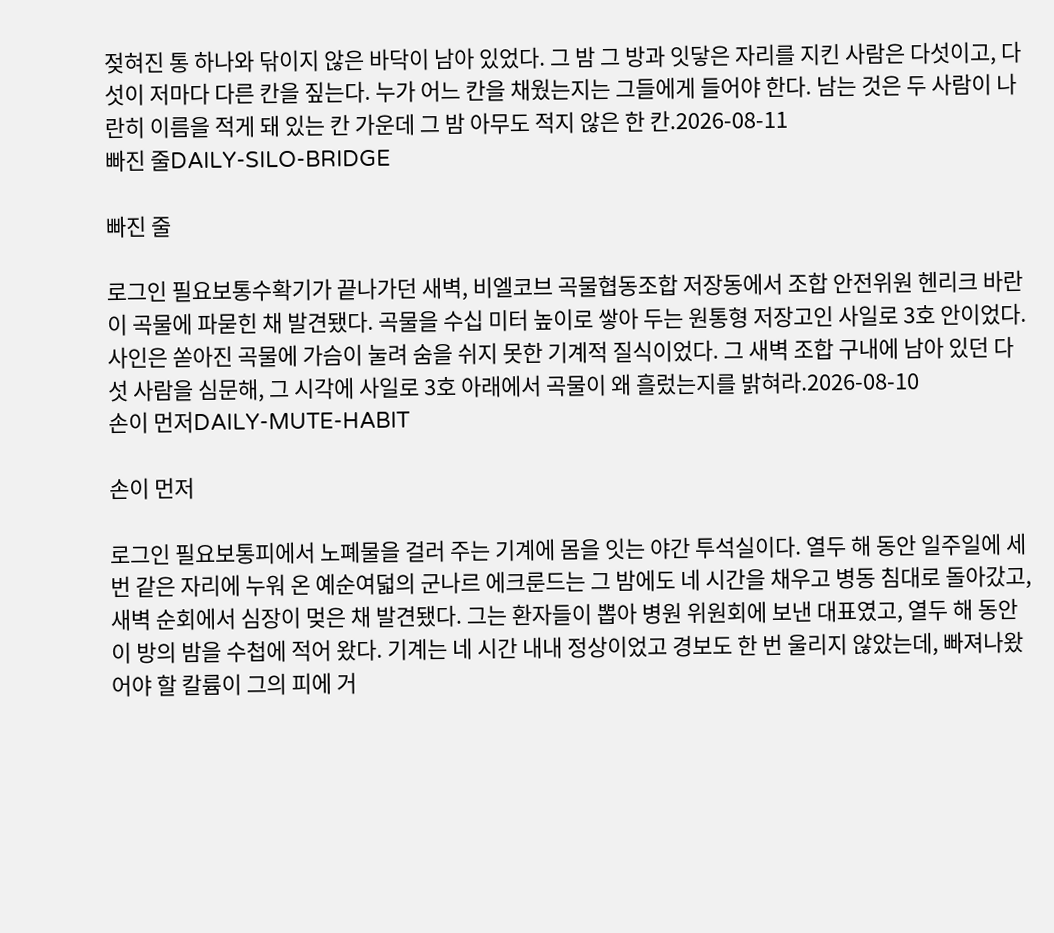젖혀진 통 하나와 닦이지 않은 바닥이 남아 있었다. 그 밤 그 방과 잇닿은 자리를 지킨 사람은 다섯이고, 다섯이 저마다 다른 칸을 짚는다. 누가 어느 칸을 채웠는지는 그들에게 들어야 한다. 남는 것은 두 사람이 나란히 이름을 적게 돼 있는 칸 가운데 그 밤 아무도 적지 않은 한 칸.2026-08-11
빠진 줄DAILY-SILO-BRIDGE

빠진 줄

로그인 필요보통수확기가 끝나가던 새벽, 비엘코브 곡물협동조합 저장동에서 조합 안전위원 헨리크 바란이 곡물에 파묻힌 채 발견됐다. 곡물을 수십 미터 높이로 쌓아 두는 원통형 저장고인 사일로 3호 안이었다. 사인은 쏟아진 곡물에 가슴이 눌려 숨을 쉬지 못한 기계적 질식이었다. 그 새벽 조합 구내에 남아 있던 다섯 사람을 심문해, 그 시각에 사일로 3호 아래에서 곡물이 왜 흘렀는지를 밝혀라.2026-08-10
손이 먼저DAILY-MUTE-HABIT

손이 먼저

로그인 필요보통피에서 노폐물을 걸러 주는 기계에 몸을 잇는 야간 투석실이다. 열두 해 동안 일주일에 세 번 같은 자리에 누워 온 예순여덟의 군나르 에크룬드는 그 밤에도 네 시간을 채우고 병동 침대로 돌아갔고, 새벽 순회에서 심장이 멎은 채 발견됐다. 그는 환자들이 뽑아 병원 위원회에 보낸 대표였고, 열두 해 동안 이 방의 밤을 수첩에 적어 왔다. 기계는 네 시간 내내 정상이었고 경보도 한 번 울리지 않았는데, 빠져나왔어야 할 칼륨이 그의 피에 거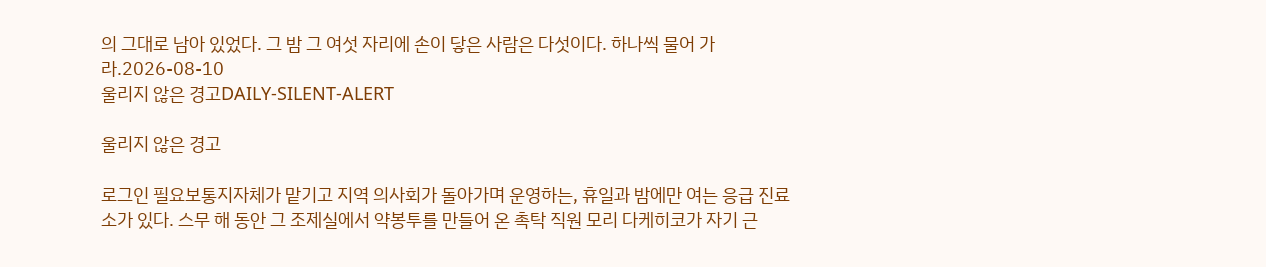의 그대로 남아 있었다. 그 밤 그 여섯 자리에 손이 닿은 사람은 다섯이다. 하나씩 물어 가라.2026-08-10
울리지 않은 경고DAILY-SILENT-ALERT

울리지 않은 경고

로그인 필요보통지자체가 맡기고 지역 의사회가 돌아가며 운영하는, 휴일과 밤에만 여는 응급 진료소가 있다. 스무 해 동안 그 조제실에서 약봉투를 만들어 온 촉탁 직원 모리 다케히코가 자기 근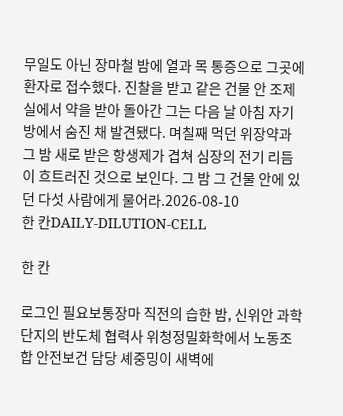무일도 아닌 장마철 밤에 열과 목 통증으로 그곳에 환자로 접수했다. 진찰을 받고 같은 건물 안 조제실에서 약을 받아 돌아간 그는 다음 날 아침 자기 방에서 숨진 채 발견됐다. 며칠째 먹던 위장약과 그 밤 새로 받은 항생제가 겹쳐 심장의 전기 리듬이 흐트러진 것으로 보인다. 그 밤 그 건물 안에 있던 다섯 사람에게 물어라.2026-08-10
한 칸DAILY-DILUTION-CELL

한 칸

로그인 필요보통장마 직전의 습한 밤, 신위안 과학단지의 반도체 협력사 위청정밀화학에서 노동조합 안전보건 담당 셰중밍이 새벽에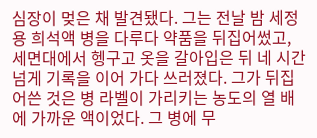심장이 멎은 채 발견됐다. 그는 전날 밤 세정용 희석액 병을 다루다 약품을 뒤집어썼고, 세면대에서 헹구고 옷을 갈아입은 뒤 네 시간 넘게 기록을 이어 가다 쓰러졌다. 그가 뒤집어쓴 것은 병 라벨이 가리키는 농도의 열 배에 가까운 액이었다. 그 병에 무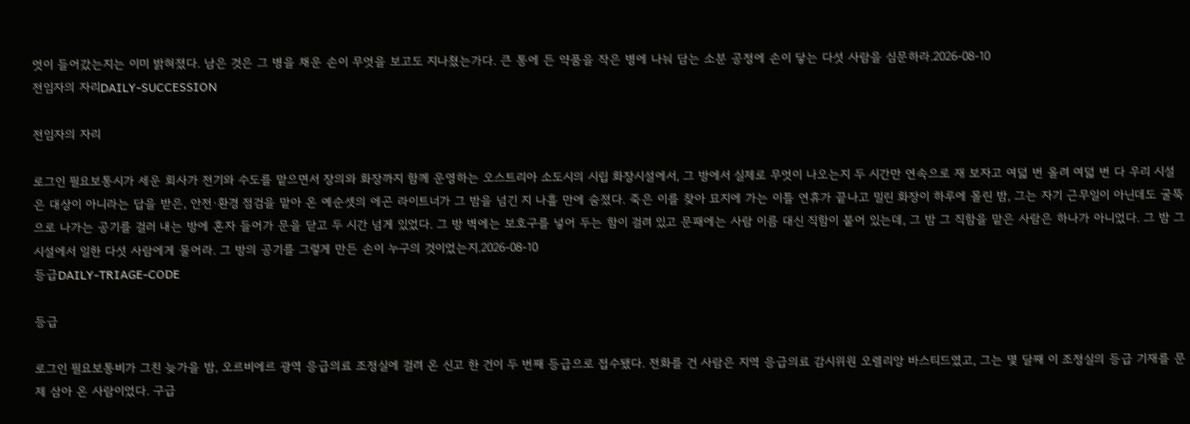엇이 들어갔는지는 이미 밝혀졌다. 남은 것은 그 병을 채운 손이 무엇을 보고도 지나쳤는가다. 큰 통에 든 약품을 작은 병에 나눠 담는 소분 공정에 손이 닿는 다섯 사람을 심문하라.2026-08-10
전임자의 자리DAILY-SUCCESSION

전임자의 자리

로그인 필요보통시가 세운 회사가 전기와 수도를 맡으면서 장의와 화장까지 함께 운영하는 오스트리아 소도시의 시립 화장시설에서, 그 방에서 실제로 무엇이 나오는지 두 시간만 연속으로 재 보자고 여덟 번 올려 여덟 번 다 우리 시설은 대상이 아니라는 답을 받은, 안전·환경 점검을 맡아 온 예순셋의 에곤 라이트너가 그 밤을 넘긴 지 나흘 만에 숨졌다. 죽은 이를 찾아 묘지에 가는 이틀 연휴가 끝나고 밀린 화장이 하루에 몰린 밤, 그는 자기 근무일이 아닌데도 굴뚝으로 나가는 공기를 걸러 내는 방에 혼자 들어가 문을 닫고 두 시간 넘게 있었다. 그 방 벽에는 보호구를 넣어 두는 함이 걸려 있고 문패에는 사람 이름 대신 직함이 붙어 있는데, 그 밤 그 직함을 맡은 사람은 하나가 아니었다. 그 밤 그 시설에서 일한 다섯 사람에게 물어라. 그 방의 공기를 그렇게 만든 손이 누구의 것이었는지.2026-08-10
등급DAILY-TRIAGE-CODE

등급

로그인 필요보통비가 그친 늦가을 밤, 오르비에르 광역 응급의료 조정실에 걸려 온 신고 한 건이 두 번째 등급으로 접수됐다. 전화를 건 사람은 지역 응급의료 감시위원 오렐리앙 바스티드였고, 그는 몇 달째 이 조정실의 등급 기재를 문제 삼아 온 사람이었다. 구급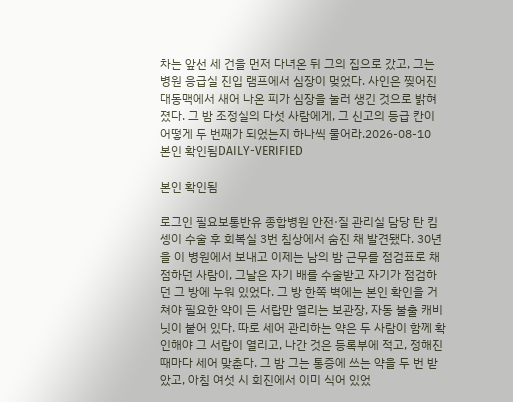차는 앞선 세 건을 먼저 다녀온 뒤 그의 집으로 갔고, 그는 병원 응급실 진입 램프에서 심장이 멎었다. 사인은 찢어진 대동맥에서 새어 나온 피가 심장을 눌러 생긴 것으로 밝혀졌다. 그 밤 조정실의 다섯 사람에게, 그 신고의 등급 칸이 어떻게 두 번째가 되었는지 하나씩 물어라.2026-08-10
본인 확인됨DAILY-VERIFIED

본인 확인됨

로그인 필요보통반유 종합병원 안전·질 관리실 담당 탄 킴셍이 수술 후 회복실 3번 침상에서 숨진 채 발견됐다. 30년을 이 병원에서 보내고 이제는 남의 밤 근무를 점검표로 채점하던 사람이, 그날은 자기 배를 수술받고 자기가 점검하던 그 방에 누워 있었다. 그 방 한쪽 벽에는 본인 확인을 거쳐야 필요한 약이 든 서랍만 열리는 보관장, 자동 불출 캐비닛이 붙어 있다. 따로 세어 관리하는 약은 두 사람이 함께 확인해야 그 서랍이 열리고, 나간 것은 등록부에 적고, 정해진 때마다 세어 맞춘다. 그 밤 그는 통증에 쓰는 약을 두 번 받았고, 아침 여섯 시 회진에서 이미 식어 있었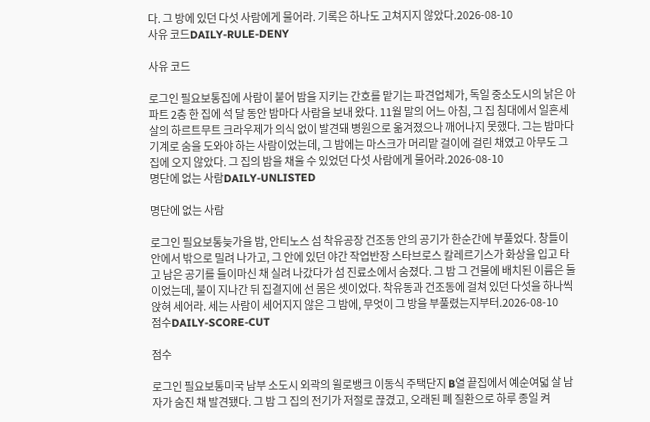다. 그 방에 있던 다섯 사람에게 물어라. 기록은 하나도 고쳐지지 않았다.2026-08-10
사유 코드DAILY-RULE-DENY

사유 코드

로그인 필요보통집에 사람이 붙어 밤을 지키는 간호를 맡기는 파견업체가, 독일 중소도시의 낡은 아파트 2층 한 집에 석 달 동안 밤마다 사람을 보내 왔다. 11월 말의 어느 아침, 그 집 침대에서 일흔세 살의 하르트무트 크라우제가 의식 없이 발견돼 병원으로 옮겨졌으나 깨어나지 못했다. 그는 밤마다 기계로 숨을 도와야 하는 사람이었는데, 그 밤에는 마스크가 머리맡 걸이에 걸린 채였고 아무도 그 집에 오지 않았다. 그 집의 밤을 채울 수 있었던 다섯 사람에게 물어라.2026-08-10
명단에 없는 사람DAILY-UNLISTED

명단에 없는 사람

로그인 필요보통늦가을 밤, 안티노스 섬 착유공장 건조동 안의 공기가 한순간에 부풀었다. 창틀이 안에서 밖으로 밀려 나가고, 그 안에 있던 야간 작업반장 스타브로스 칼레르기스가 화상을 입고 타고 남은 공기를 들이마신 채 실려 나갔다가 섬 진료소에서 숨졌다. 그 밤 그 건물에 배치된 이름은 둘이었는데, 불이 지나간 뒤 집결지에 선 몸은 셋이었다. 착유동과 건조동에 걸쳐 있던 다섯을 하나씩 앉혀 세어라. 세는 사람이 세어지지 않은 그 밤에, 무엇이 그 방을 부풀렸는지부터.2026-08-10
점수DAILY-SCORE-CUT

점수

로그인 필요보통미국 남부 소도시 외곽의 윌로뱅크 이동식 주택단지 B열 끝집에서 예순여덟 살 남자가 숨진 채 발견됐다. 그 밤 그 집의 전기가 저절로 끊겼고, 오래된 폐 질환으로 하루 종일 켜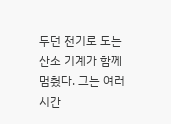두던 전기로 도는 산소 기계가 함께 멈췄다. 그는 여러 시간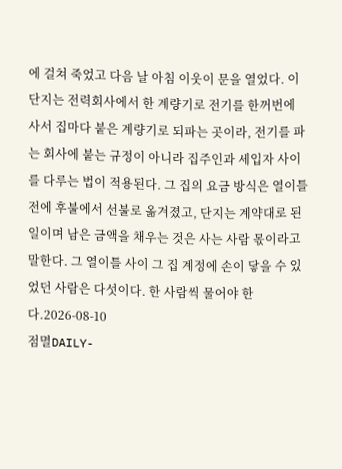에 걸쳐 죽었고 다음 날 아침 이웃이 문을 열었다. 이 단지는 전력회사에서 한 계량기로 전기를 한꺼번에 사서 집마다 붙은 계량기로 되파는 곳이라, 전기를 파는 회사에 붙는 규정이 아니라 집주인과 세입자 사이를 다루는 법이 적용된다. 그 집의 요금 방식은 열이틀 전에 후불에서 선불로 옮겨졌고, 단지는 계약대로 된 일이며 남은 금액을 채우는 것은 사는 사람 몫이라고 말한다. 그 열이틀 사이 그 집 계정에 손이 닿을 수 있었던 사람은 다섯이다. 한 사람씩 물어야 한다.2026-08-10
점멸DAILY-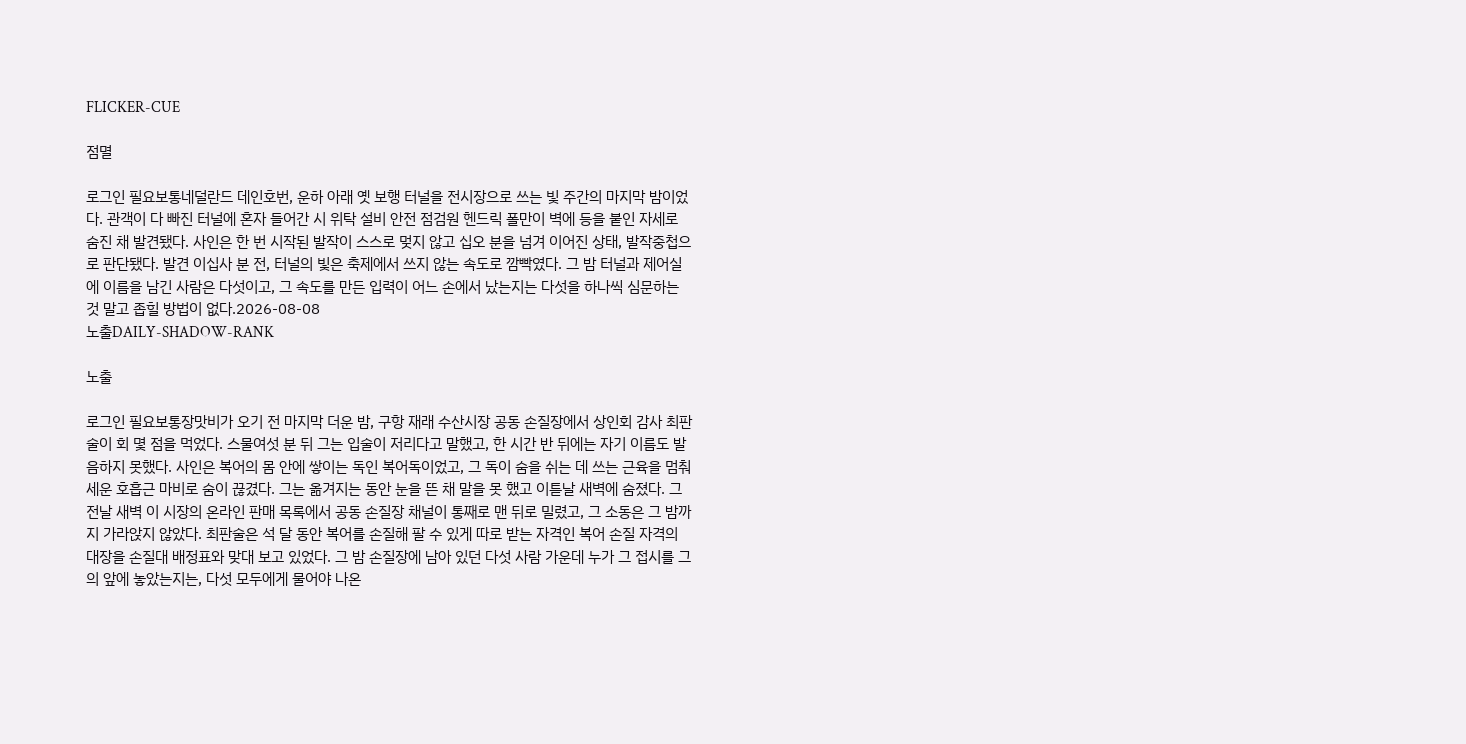FLICKER-CUE

점멸

로그인 필요보통네덜란드 데인호번, 운하 아래 옛 보행 터널을 전시장으로 쓰는 빛 주간의 마지막 밤이었다. 관객이 다 빠진 터널에 혼자 들어간 시 위탁 설비 안전 점검원 헨드릭 폴만이 벽에 등을 붙인 자세로 숨진 채 발견됐다. 사인은 한 번 시작된 발작이 스스로 멎지 않고 십오 분을 넘겨 이어진 상태, 발작중첩으로 판단됐다. 발견 이십사 분 전, 터널의 빛은 축제에서 쓰지 않는 속도로 깜빡였다. 그 밤 터널과 제어실에 이름을 남긴 사람은 다섯이고, 그 속도를 만든 입력이 어느 손에서 났는지는 다섯을 하나씩 심문하는 것 말고 좁힐 방법이 없다.2026-08-08
노출DAILY-SHADOW-RANK

노출

로그인 필요보통장맛비가 오기 전 마지막 더운 밤, 구항 재래 수산시장 공동 손질장에서 상인회 감사 최판술이 회 몇 점을 먹었다. 스물여섯 분 뒤 그는 입술이 저리다고 말했고, 한 시간 반 뒤에는 자기 이름도 발음하지 못했다. 사인은 복어의 몸 안에 쌓이는 독인 복어독이었고, 그 독이 숨을 쉬는 데 쓰는 근육을 멈춰 세운 호흡근 마비로 숨이 끊겼다. 그는 옮겨지는 동안 눈을 뜬 채 말을 못 했고 이튿날 새벽에 숨졌다. 그 전날 새벽 이 시장의 온라인 판매 목록에서 공동 손질장 채널이 통째로 맨 뒤로 밀렸고, 그 소동은 그 밤까지 가라앉지 않았다. 최판술은 석 달 동안 복어를 손질해 팔 수 있게 따로 받는 자격인 복어 손질 자격의 대장을 손질대 배정표와 맞대 보고 있었다. 그 밤 손질장에 남아 있던 다섯 사람 가운데 누가 그 접시를 그의 앞에 놓았는지는, 다섯 모두에게 물어야 나온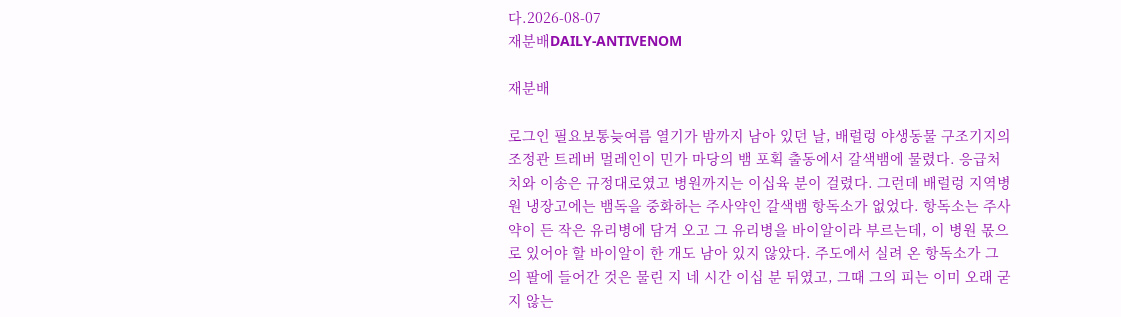다.2026-08-07
재분배DAILY-ANTIVENOM

재분배

로그인 필요보통늦여름 열기가 밤까지 남아 있던 날, 배럴렁 야생동물 구조기지의 조정관 트레버 멀레인이 민가 마당의 뱀 포획 출동에서 갈색뱀에 물렸다. 응급처치와 이송은 규정대로였고 병원까지는 이십육 분이 걸렸다. 그런데 배럴렁 지역병원 냉장고에는 뱀독을 중화하는 주사약인 갈색뱀 항독소가 없었다. 항독소는 주사약이 든 작은 유리병에 담겨 오고 그 유리병을 바이알이라 부르는데, 이 병원 몫으로 있어야 할 바이알이 한 개도 남아 있지 않았다. 주도에서 실려 온 항독소가 그의 팔에 들어간 것은 물린 지 네 시간 이십 분 뒤였고, 그때 그의 피는 이미 오래 굳지 않는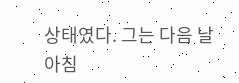상태였다. 그는 다음 날 아침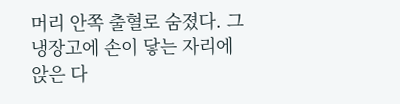머리 안쪽 출혈로 숨졌다. 그 냉장고에 손이 닿는 자리에 앉은 다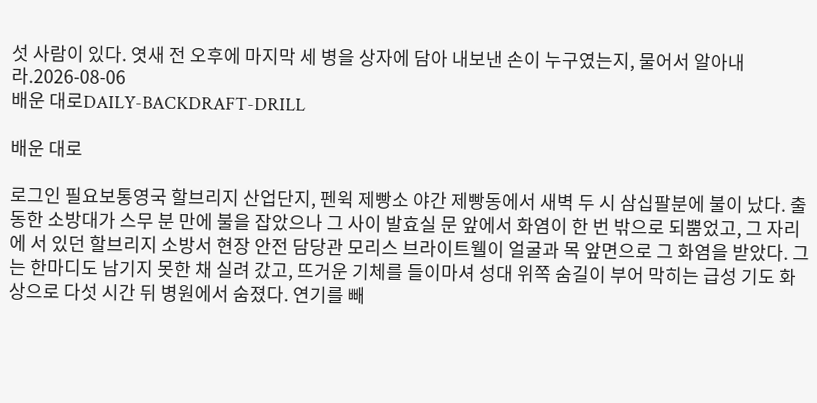섯 사람이 있다. 엿새 전 오후에 마지막 세 병을 상자에 담아 내보낸 손이 누구였는지, 물어서 알아내라.2026-08-06
배운 대로DAILY-BACKDRAFT-DRILL

배운 대로

로그인 필요보통영국 할브리지 산업단지, 펜윅 제빵소 야간 제빵동에서 새벽 두 시 삼십팔분에 불이 났다. 출동한 소방대가 스무 분 만에 불을 잡았으나 그 사이 발효실 문 앞에서 화염이 한 번 밖으로 되뿜었고, 그 자리에 서 있던 할브리지 소방서 현장 안전 담당관 모리스 브라이트웰이 얼굴과 목 앞면으로 그 화염을 받았다. 그는 한마디도 남기지 못한 채 실려 갔고, 뜨거운 기체를 들이마셔 성대 위쪽 숨길이 부어 막히는 급성 기도 화상으로 다섯 시간 뒤 병원에서 숨졌다. 연기를 빼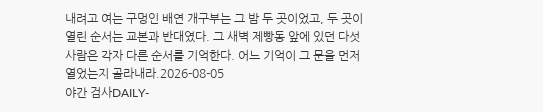내려고 여는 구멍인 배연 개구부는 그 밤 두 곳이었고, 두 곳이 열린 순서는 교본과 반대였다. 그 새벽 제빵동 앞에 있던 다섯 사람은 각자 다른 순서를 기억한다. 어느 기억이 그 문을 먼저 열었는지 골라내라.2026-08-05
야간 검사DAILY-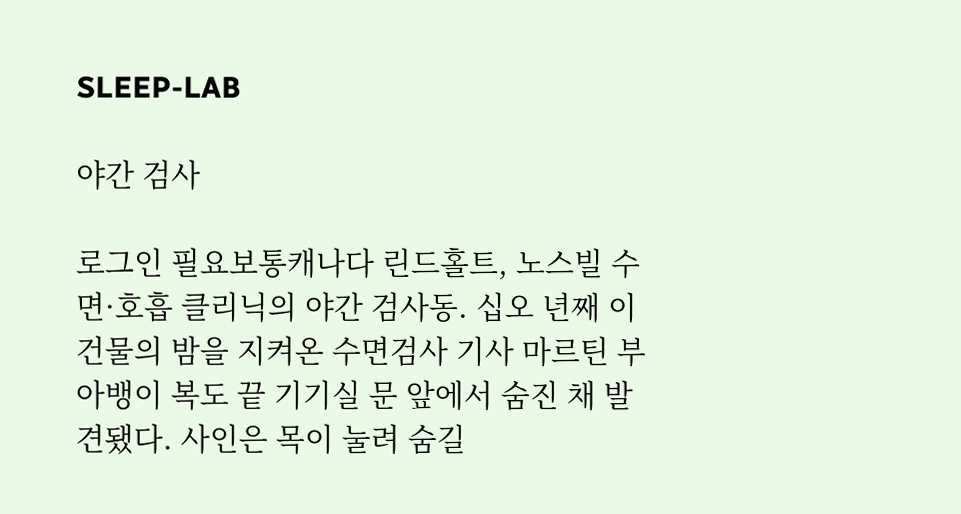SLEEP-LAB

야간 검사

로그인 필요보통캐나다 린드홀트, 노스빌 수면·호흡 클리닉의 야간 검사동. 십오 년째 이 건물의 밤을 지켜온 수면검사 기사 마르틴 부아뱅이 복도 끝 기기실 문 앞에서 숨진 채 발견됐다. 사인은 목이 눌려 숨길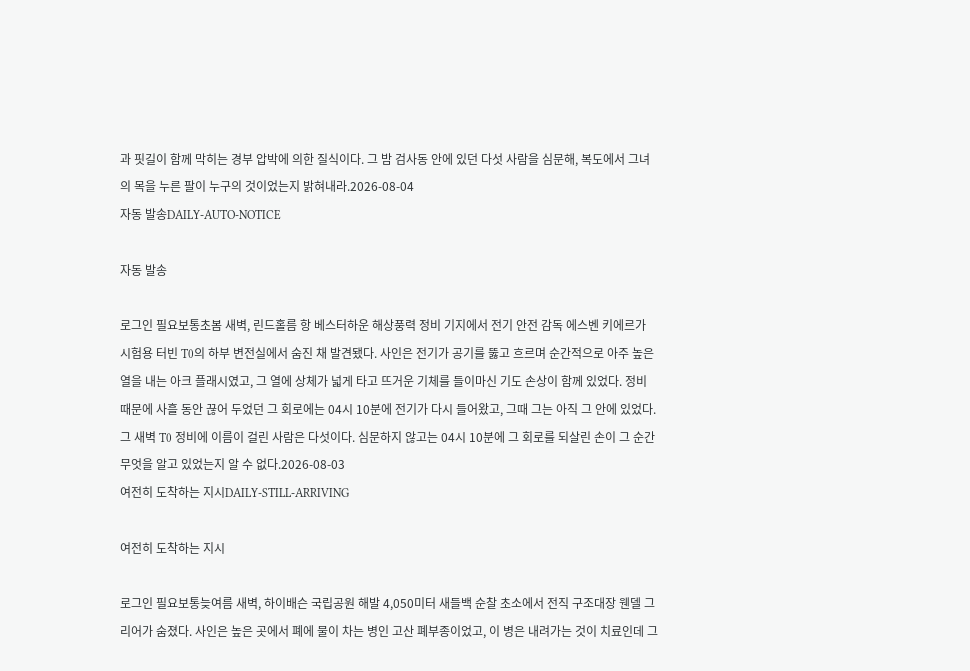과 핏길이 함께 막히는 경부 압박에 의한 질식이다. 그 밤 검사동 안에 있던 다섯 사람을 심문해, 복도에서 그녀의 목을 누른 팔이 누구의 것이었는지 밝혀내라.2026-08-04
자동 발송DAILY-AUTO-NOTICE

자동 발송

로그인 필요보통초봄 새벽, 린드홀름 항 베스터하운 해상풍력 정비 기지에서 전기 안전 감독 에스벤 키에르가 시험용 터빈 T0의 하부 변전실에서 숨진 채 발견됐다. 사인은 전기가 공기를 뚫고 흐르며 순간적으로 아주 높은 열을 내는 아크 플래시였고, 그 열에 상체가 넓게 타고 뜨거운 기체를 들이마신 기도 손상이 함께 있었다. 정비 때문에 사흘 동안 끊어 두었던 그 회로에는 04시 10분에 전기가 다시 들어왔고, 그때 그는 아직 그 안에 있었다. 그 새벽 T0 정비에 이름이 걸린 사람은 다섯이다. 심문하지 않고는 04시 10분에 그 회로를 되살린 손이 그 순간 무엇을 알고 있었는지 알 수 없다.2026-08-03
여전히 도착하는 지시DAILY-STILL-ARRIVING

여전히 도착하는 지시

로그인 필요보통늦여름 새벽, 하이배슨 국립공원 해발 4,050미터 새들백 순찰 초소에서 전직 구조대장 웬델 그리어가 숨졌다. 사인은 높은 곳에서 폐에 물이 차는 병인 고산 폐부종이었고, 이 병은 내려가는 것이 치료인데 그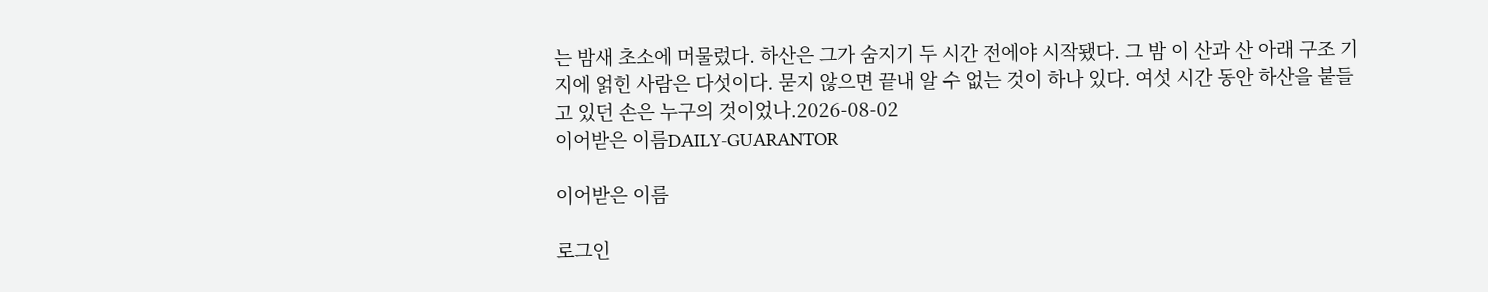는 밤새 초소에 머물렀다. 하산은 그가 숨지기 두 시간 전에야 시작됐다. 그 밤 이 산과 산 아래 구조 기지에 얽힌 사람은 다섯이다. 묻지 않으면 끝내 알 수 없는 것이 하나 있다. 여섯 시간 동안 하산을 붙들고 있던 손은 누구의 것이었나.2026-08-02
이어받은 이름DAILY-GUARANTOR

이어받은 이름

로그인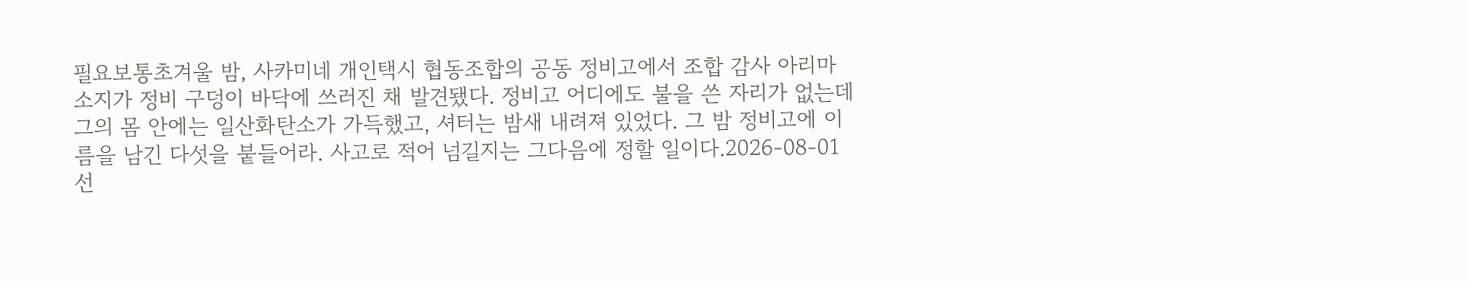필요보통초겨울 밤, 사카미네 개인택시 협동조합의 공동 정비고에서 조합 감사 아리마 소지가 정비 구덩이 바닥에 쓰러진 채 발견됐다. 정비고 어디에도 불을 쓴 자리가 없는데 그의 몸 안에는 일산화탄소가 가득했고, 셔터는 밤새 내려져 있었다. 그 밤 정비고에 이름을 남긴 다섯을 붙들어라. 사고로 적어 넘길지는 그다음에 정할 일이다.2026-08-01
선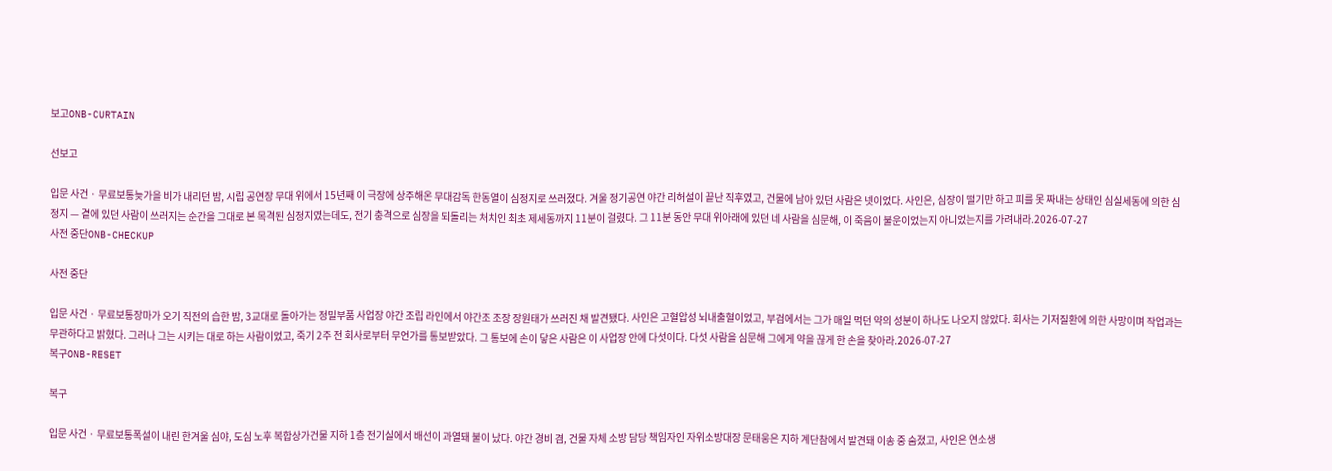보고ONB-CURTAIN

선보고

입문 사건 · 무료보통늦가을 비가 내리던 밤, 시립 공연장 무대 위에서 15년째 이 극장에 상주해온 무대감독 한동열이 심정지로 쓰러졌다. 겨울 정기공연 야간 리허설이 끝난 직후였고, 건물에 남아 있던 사람은 넷이었다. 사인은, 심장이 떨기만 하고 피를 못 짜내는 상태인 심실세동에 의한 심정지 — 곁에 있던 사람이 쓰러지는 순간을 그대로 본 목격된 심정지였는데도, 전기 충격으로 심장을 되돌리는 처치인 최초 제세동까지 11분이 걸렸다. 그 11분 동안 무대 위아래에 있던 네 사람을 심문해, 이 죽음이 불운이었는지 아니었는지를 가려내라.2026-07-27
사전 중단ONB-CHECKUP

사전 중단

입문 사건 · 무료보통장마가 오기 직전의 습한 밤, 3교대로 돌아가는 정밀부품 사업장 야간 조립 라인에서 야간조 조장 장원태가 쓰러진 채 발견됐다. 사인은 고혈압성 뇌내출혈이었고, 부검에서는 그가 매일 먹던 약의 성분이 하나도 나오지 않았다. 회사는 기저질환에 의한 사망이며 작업과는 무관하다고 밝혔다. 그러나 그는 시키는 대로 하는 사람이었고, 죽기 2주 전 회사로부터 무언가를 통보받았다. 그 통보에 손이 닿은 사람은 이 사업장 안에 다섯이다. 다섯 사람을 심문해 그에게 약을 끊게 한 손을 찾아라.2026-07-27
복구ONB-RESET

복구

입문 사건 · 무료보통폭설이 내린 한겨울 심야, 도심 노후 복합상가건물 지하 1층 전기실에서 배선이 과열돼 불이 났다. 야간 경비 겸, 건물 자체 소방 담당 책임자인 자위소방대장 문태웅은 지하 계단참에서 발견돼 이송 중 숨졌고, 사인은 연소생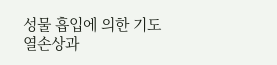성물 흡입에 의한 기도 열손상과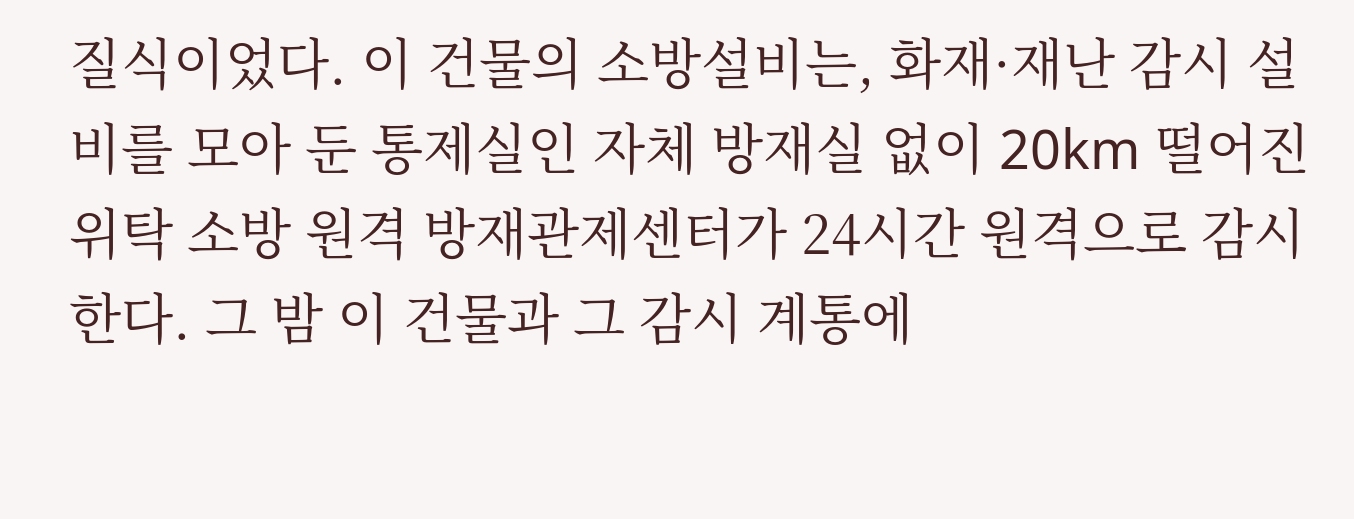질식이었다. 이 건물의 소방설비는, 화재·재난 감시 설비를 모아 둔 통제실인 자체 방재실 없이 20km 떨어진 위탁 소방 원격 방재관제센터가 24시간 원격으로 감시한다. 그 밤 이 건물과 그 감시 계통에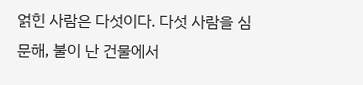얽힌 사람은 다섯이다. 다섯 사람을 심문해, 불이 난 건물에서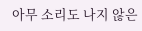아무 소리도 나지 않은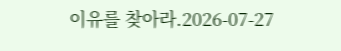이유를 찾아라.2026-07-27